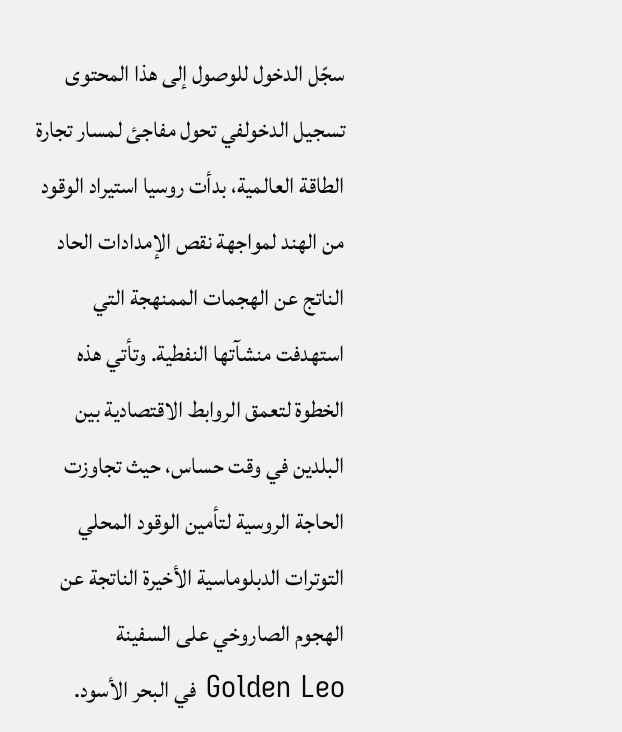سجّل الدخول للوصول إلى هذا المحتوى
تسجيل الدخولفي تحول مفاجئ لمسار تجارة الطاقة العالمية، بدأت روسيا استيراد الوقود من الهند لمواجهة نقص الإمدادات الحاد الناتج عن الهجمات الممنهجة التي استهدفت منشآتها النفطية. وتأتي هذه الخطوة لتعمق الروابط الاقتصادية بين البلدين في وقت حساس، حيث تجاوزت الحاجة الروسية لتأمين الوقود المحلي التوترات الدبلوماسية الأخيرة الناتجة عن الهجوم الصاروخي على السفينة Golden Leo في البحر الأسود.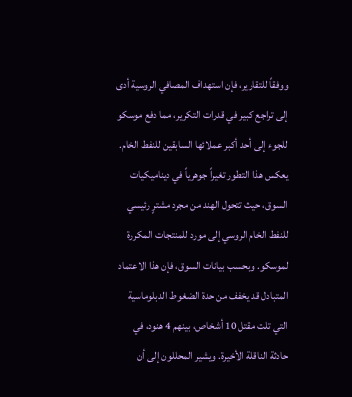ووفقاً للتقارير، فإن استهداف المصافي الروسية أدى إلى تراجع كبير في قدرات التكرير، مما دفع موسكو للجوء إلى أحد أكبر عملائها السابقين للنفط الخام.
يعكس هذا التطور تغيراً جوهرياً في ديناميكيات السوق، حيث تتحول الهند من مجرد مشترٍ رئيسي للنفط الخام الروسي إلى مورد للمنتجات المكررة لموسكو. وبحسب بيانات السوق، فإن هذا الاعتماد المتبادل قد يخفف من حدة الضغوط الدبلوماسية التي تلت مقتل 10 أشخاص، بينهم 4 هنود، في حادثة الناقلة الأخيرة. ويشير المحللون إلى أن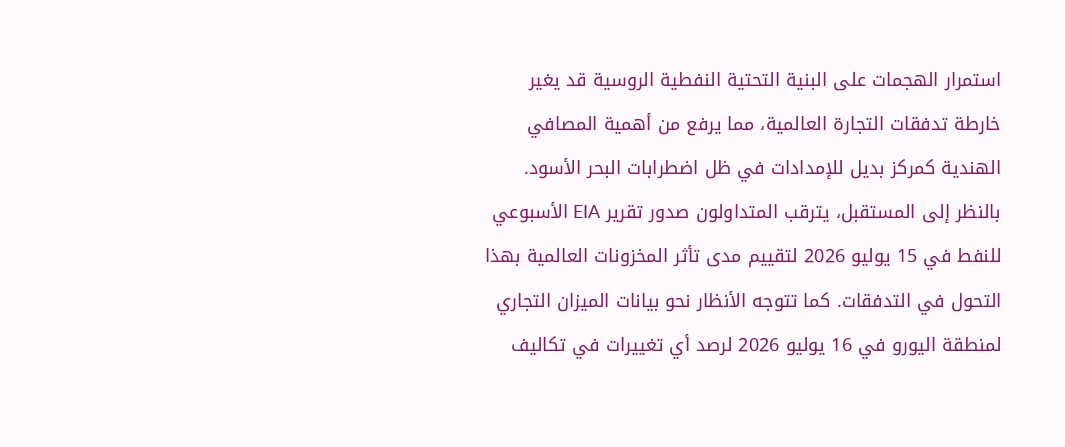استمرار الهجمات على البنية التحتية النفطية الروسية قد يغير خارطة تدفقات التجارة العالمية، مما يرفع من أهمية المصافي الهندية كمركز بديل للإمدادات في ظل اضطرابات البحر الأسود.
بالنظر إلى المستقبل، يترقب المتداولون صدور تقرير EIA الأسبوعي للنفط في 15 يوليو 2026 لتقييم مدى تأثر المخزونات العالمية بهذا التحول في التدفقات. كما تتوجه الأنظار نحو بيانات الميزان التجاري لمنطقة اليورو في 16 يوليو 2026 لرصد أي تغييرات في تكاليف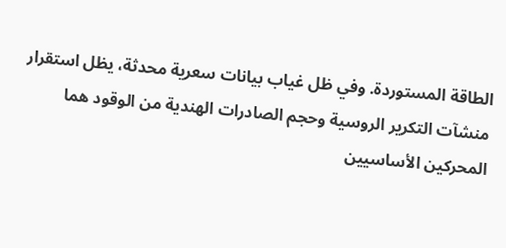الطاقة المستوردة. وفي ظل غياب بيانات سعرية محدثة، يظل استقرار منشآت التكرير الروسية وحجم الصادرات الهندية من الوقود هما المحركين الأساسيين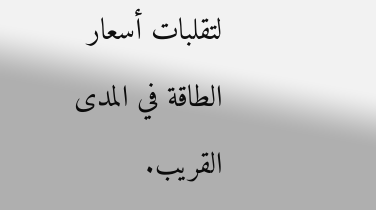لتقلبات أسعار الطاقة في المدى القريب.